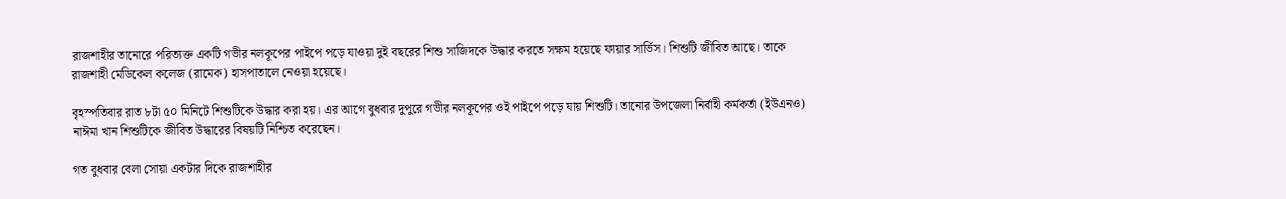রাজশাহীর তানোরে পরিত্যক্ত একটি গভীর নলকূপের পাইপে পড়ে যাওয়া দুই বছরের শিশু সাজিদকে উদ্ধার করতে সক্ষম হয়েছে ফায়ার সার্ভিস। শিশুটি জীবিত আছে। তাকে রাজশাহী মেডিকেল কলেজ (রামেক) হাসপাতালে নেওয়া হয়েছে।

বৃহস্পতিবার রাত ৮টা ৫০ মিনিটে শিশুটিকে উদ্ধার করা হয়। এর আগে বুধবার দুপুরে গভীর নলকূপের ওই পাইপে পড়ে যায় শিশুটি। তানোর উপজেলা নির্বাহী কর্মকর্তা (ইউএনও) নাঈমা খান শিশুটিকে জীবিত উদ্ধারের বিষয়টি নিশ্চিত করেছেন।

গত বুধবার বেলা সোয়া একটার দিকে রাজশাহীর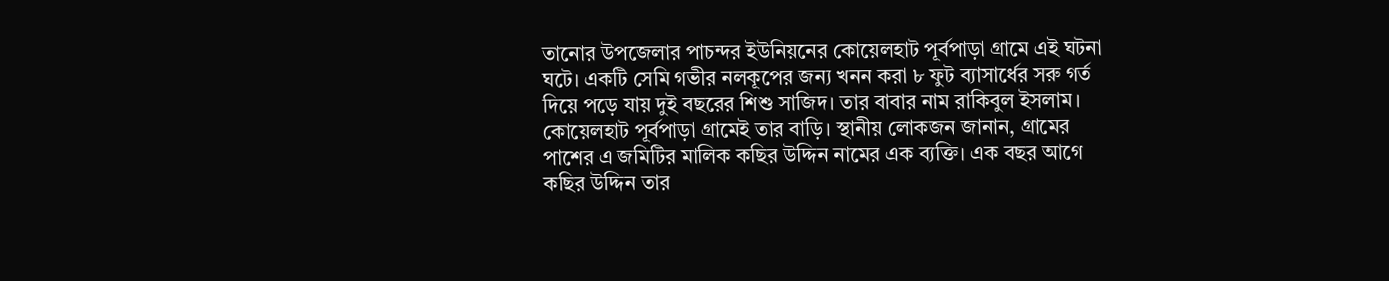তানোর উপজেলার পাচন্দর ইউনিয়নের কোয়েলহাট পূর্বপাড়া গ্রামে এই ঘটনা ঘটে। একটি সেমি গভীর নলকূপের জন্য খনন করা ৮ ফুট ব্যাসার্ধের সরু গর্ত দিয়ে পড়ে যায় দুই বছরের শিশু সাজিদ। তার বাবার নাম রাকিবুল ইসলাম। কোয়েলহাট পূর্বপাড়া গ্রামেই তার বাড়ি। স্থানীয় লোকজন জানান, গ্রামের পাশের এ জমিটির মালিক কছির উদ্দিন নামের এক ব্যক্তি। এক বছর আগে কছির উদ্দিন তার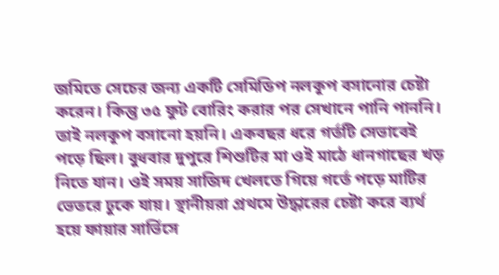জমিতে সেচের জন্য একটি সেমিডিপ নলকূপ বসানোর চেষ্টা করেন। কিন্তু ৩৫ ফুট বোরিং করার পর সেখানে পানি পাননি। তাই নলকূপ বসানো হয়নি। একবছর ধরে গর্তটি সেভাবেই পড়ে ছিল। বুধবার দুপুরে শিশুটির মা ওই মাঠে ধানগাছের খড় নিতে যান। ওই সময় সাজিদ খেলতে গিয়ে গর্তে পড়ে মাটির ভেতরে ঢুকে যায়। স্থানীয়রা প্রথমে উদ্ধারের চেষ্টা করে ব্যর্থ হয়ে ফায়ার সার্ভিসে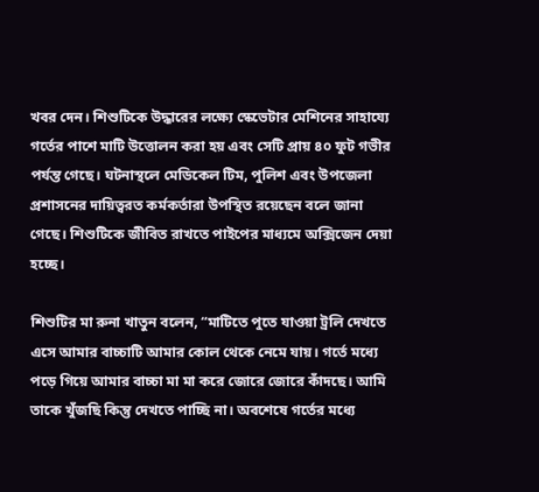খবর দেন। শিশুটিকে উদ্ধারের লক্ষ্যে স্কেভেটার মেশিনের সাহায্যে গর্তের পাশে মাটি উত্তোলন করা হয় এবং সেটি প্রায় ৪০ ফুট গভীর পর্যন্ত গেছে। ঘটনাস্থলে মেডিকেল টিম, পুলিশ এবং উপজেলা প্রশাসনের দায়িত্বরত কর্মকর্তারা উপস্থিত রয়েছেন বলে জানা গেছে। শিশুটিকে জীবিত রাখতে পাইপের মাধ্যমে অক্সিজেন দেয়া হচ্ছে।

শিশুটির মা রুনা খাতুন বলেন, “মাটিতে পুতে যাওয়া ট্রলি দেখতে এসে আমার বাচ্চাটি আমার কোল থেকে নেমে যায়। গর্তে মধ্যে পড়ে গিয়ে আমার বাচ্চা মা মা করে জোরে জোরে কাঁদছে। আমি তাকে খুঁজছি কিন্তু দেখতে পাচ্ছি না। অবশেষে গর্তের মধ্যে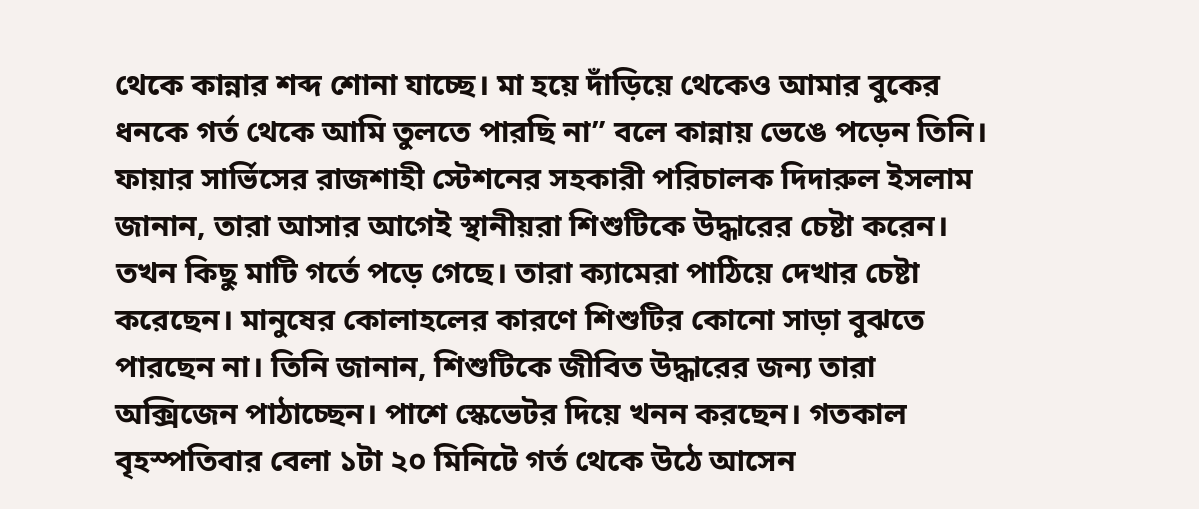থেকে কান্নার শব্দ শোনা যাচ্ছে। মা হয়ে দাঁড়িয়ে থেকেও আমার বুকের ধনকে গর্ত থেকে আমি তুলতে পারছি না” বলে কান্নায় ভেঙে পড়েন তিনি। ফায়ার সার্ভিসের রাজশাহী স্টেশনের সহকারী পরিচালক দিদারুল ইসলাম জানান, তারা আসার আগেই স্থানীয়রা শিশুটিকে উদ্ধারের চেষ্টা করেন। তখন কিছু মাটি গর্তে পড়ে গেছে। তারা ক্যামেরা পাঠিয়ে দেখার চেষ্টা করেছেন। মানুষের কোলাহলের কারণে শিশুটির কোনো সাড়া বুঝতে পারছেন না। তিনি জানান, শিশুটিকে জীবিত উদ্ধারের জন্য তারা অক্সিজেন পাঠাচ্ছেন। পাশে স্কেভেটর দিয়ে খনন করছেন। গতকাল বৃহস্পতিবার বেলা ১টা ২০ মিনিটে গর্ত থেকে উঠে আসেন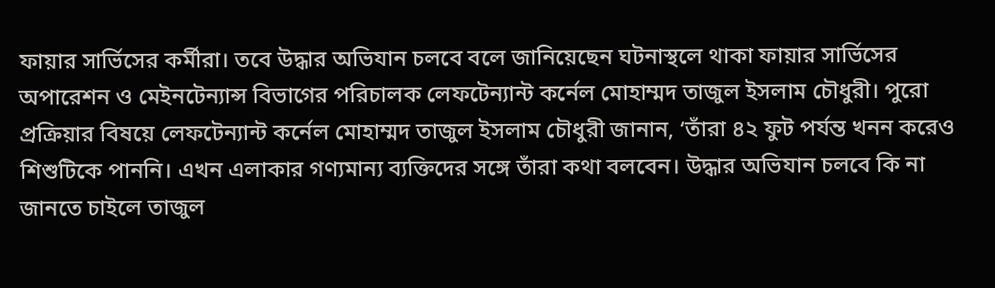ফায়ার সার্ভিসের কর্মীরা। তবে উদ্ধার অভিযান চলবে বলে জানিয়েছেন ঘটনাস্থলে থাকা ফায়ার সার্ভিসের অপারেশন ও মেইনটেন্যান্স বিভাগের পরিচালক লেফটেন্যান্ট কর্নেল মোহাম্মদ তাজুল ইসলাম চৌধুরী। পুরো প্রক্রিয়ার বিষয়ে লেফটেন্যান্ট কর্নেল মোহাম্মদ তাজুল ইসলাম চৌধুরী জানান, ‘তাঁরা ৪২ ফুট পর্যন্ত খনন করেও শিশুটিকে পাননি। এখন এলাকার গণ্যমান্য ব্যক্তিদের সঙ্গে তাঁরা কথা বলবেন। উদ্ধার অভিযান চলবে কি না জানতে চাইলে তাজুল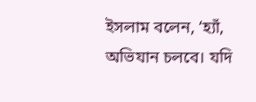ইসলাম বলেন, ‘হ্যাঁ, অভিযান চলবে। যদি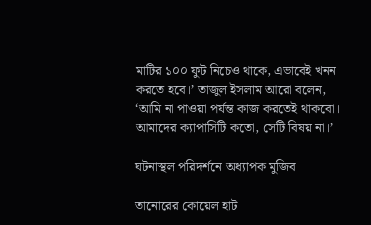মাটির ১০০ ফুট নিচেও থাকে, এভাবেই খনন করতে হবে।’ তাজুল ইসলাম আরো বলেন, ‘আমি না পাওয়া পর্যন্ত কাজ করতেই থাকবো। আমাদের ক্যাপাসিটি কতো, সেটি বিষয় না।’

ঘটনাস্থল পরিদর্শনে অধ্যাপক মুজিব

তানোরের কোয়েল হাট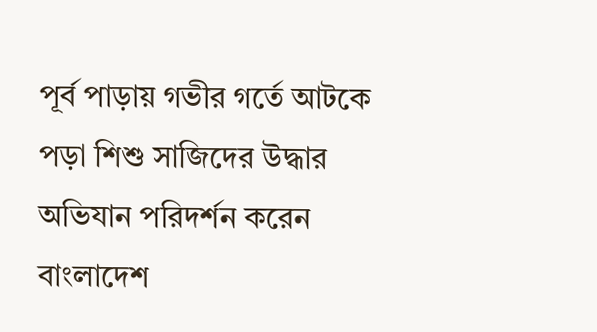পূর্ব পাড়ায় গভীর গর্তে আটকে পড়া শিশু সাজিদের উদ্ধার অভিযান পরিদর্শন করেন বাংলাদেশ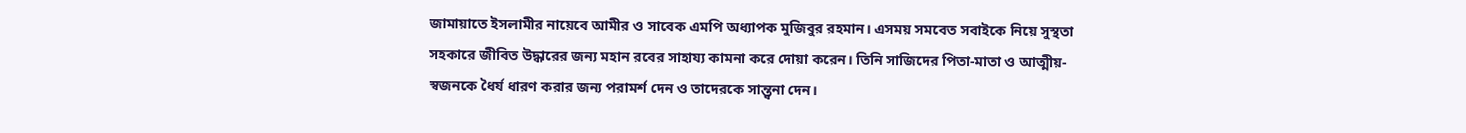জামায়াতে ইসলামীর নায়েবে আমীর ও সাবেক এমপি অধ্যাপক মুজিবুর রহমান। এসময় সমবেত সবাইকে নিয়ে সুস্থতা সহকারে জীবিত উদ্ধারের জন্য মহান রবের সাহায্য কামনা করে দোয়া করেন। তিনি সাজিদের পিতা-মাতা ও আত্মীয়-স্বজনকে ধৈর্য ধারণ করার জন্য পরামর্শ দেন ও তাদেরকে সান্ত্বনা দেন।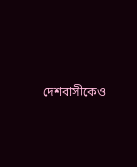দেশবাসীকেও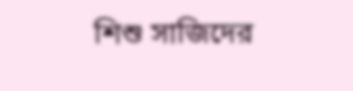শিশু সাজিদের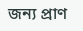জন্য প্রাণ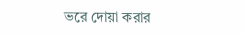ভরে দোয়া করার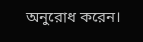অনুরোধ করেন।